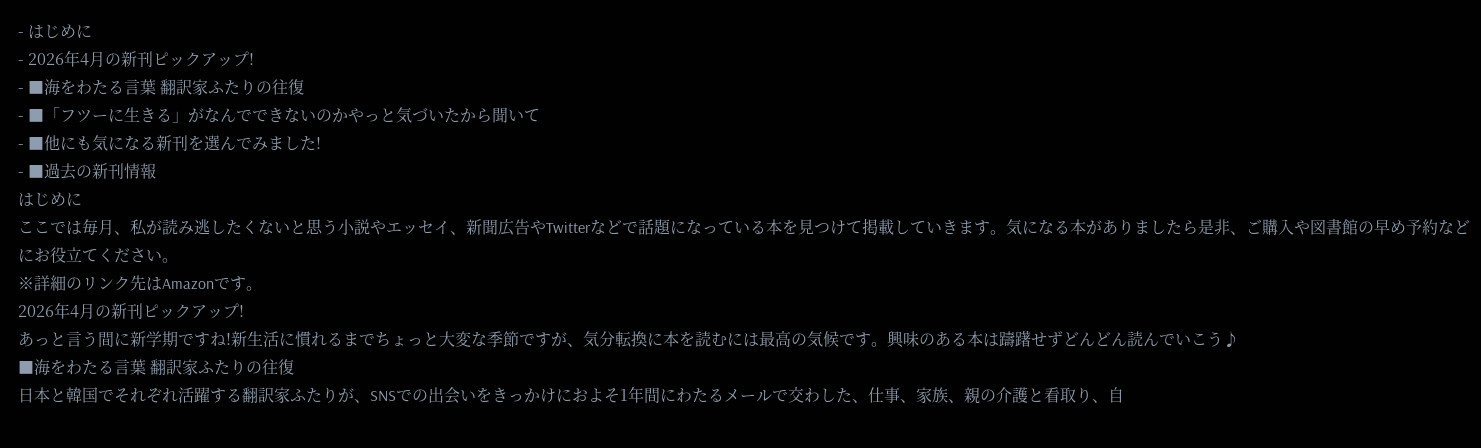- はじめに
- 2026年4月の新刊ピックアップ!
- ■海をわたる言葉 翻訳家ふたりの往復
- ■「フツーに生きる」がなんでできないのかやっと気づいたから聞いて
- ■他にも気になる新刊を選んでみました!
- ■過去の新刊情報
はじめに
ここでは毎月、私が読み逃したくないと思う小説やエッセイ、新聞広告やTwitterなどで話題になっている本を見つけて掲載していきます。気になる本がありましたら是非、ご購入や図書館の早め予約などにお役立てください。
※詳細のリンク先はAmazonです。
2026年4月の新刊ピックアップ!
あっと言う間に新学期ですね!新生活に慣れるまでちょっと大変な季節ですが、気分転換に本を読むには最高の気候です。興味のある本は躊躇せずどんどん読んでいこう♪
■海をわたる言葉 翻訳家ふたりの往復
日本と韓国でそれぞれ活躍する翻訳家ふたりが、SNSでの出会いをきっかけにおよそ1年間にわたるメールで交わした、仕事、家族、親の介護と看取り、自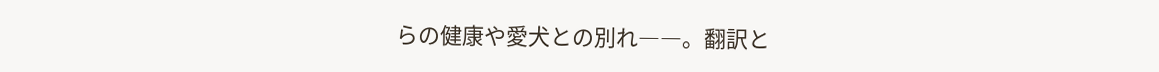らの健康や愛犬との別れ――。翻訳と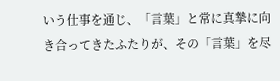いう仕事を通じ、「言葉」と常に真摯に向き合ってきたふたりが、その「言葉」を尽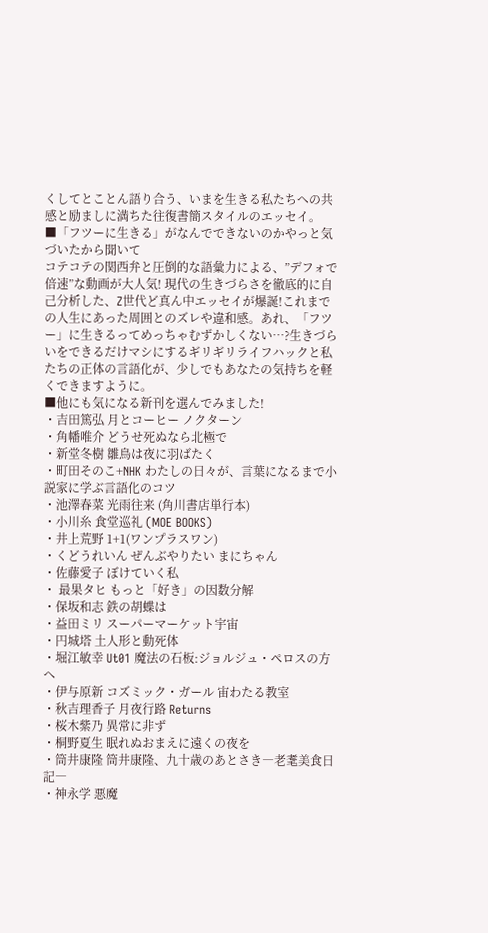くしてとことん語り合う、いまを生きる私たちへの共感と励ましに満ちた往復書簡スタイルのエッセイ。
■「フツーに生きる」がなんでできないのかやっと気づいたから聞いて
コテコテの関西弁と圧倒的な語彙力による、”デフォで倍速”な動画が大人気! 現代の生きづらさを徹底的に自己分析した、Z世代ど真ん中エッセイが爆誕!これまでの人生にあった周囲とのズレや違和感。あれ、「フツー」に生きるってめっちゃむずかしくない…?生きづらいをできるだけマシにするギリギリライフハックと私たちの正体の言語化が、少しでもあなたの気持ちを軽くできますように。
■他にも気になる新刊を選んでみました!
・吉田篤弘 月とコーヒー ノクターン
・角幡唯介 どうせ死ぬなら北極で
・新堂冬樹 雛鳥は夜に羽ばたく
・町田そのこ+NHK わたしの日々が、言葉になるまで小説家に学ぶ言語化のコツ
・池澤春菜 光雨往来 (角川書店単行本)
・小川糸 食堂巡礼 (MOE BOOKS)
・井上荒野 1+1(ワンプラスワン)
・くどうれいん ぜんぶやりたい まにちゃん
・佐藤愛子 ぼけていく私
・ 最果タヒ もっと「好き」の因数分解
・保坂和志 鉄の胡蝶は
・益田ミリ スーパーマーケット宇宙
・円城塔 土人形と動死体
・堀江敏幸 Ut01 魔法の石板:ジョルジュ・ペロスの方へ
・伊与原新 コズミック・ガール 宙わたる教室
・秋吉理香子 月夜行路 Returns
・桜木紫乃 異常に非ず
・桐野夏生 眠れぬおまえに遠くの夜を
・筒井康隆 筒井康隆、九十歳のあとさき―老耄美食日記―
・神永学 悪魔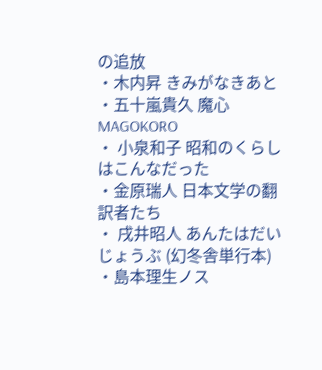の追放
・木内昇 きみがなきあと
・五十嵐貴久 魔心 MAGOKORO
・ 小泉和子 昭和のくらしはこんなだった
・金原瑞人 日本文学の翻訳者たち
・ 戌井昭人 あんたはだいじょうぶ (幻冬舎単行本)
・島本理生ノス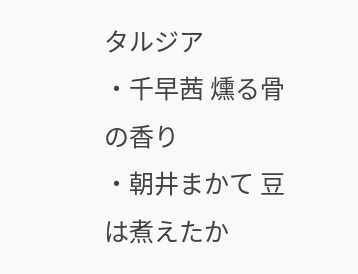タルジア
・千早茜 燻る骨の香り
・朝井まかて 豆は煮えたか